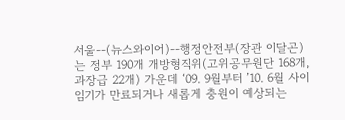서울--(뉴스와이어)--행정안전부(장관 이달곤)는 정부 190개 개방형직위(고위공무원단 168개, 과장급 22개) 가운데 ‘09. 9월부터 ’10. 6월 사이 임기가 만료되거나 새롭게 충원이 예상되는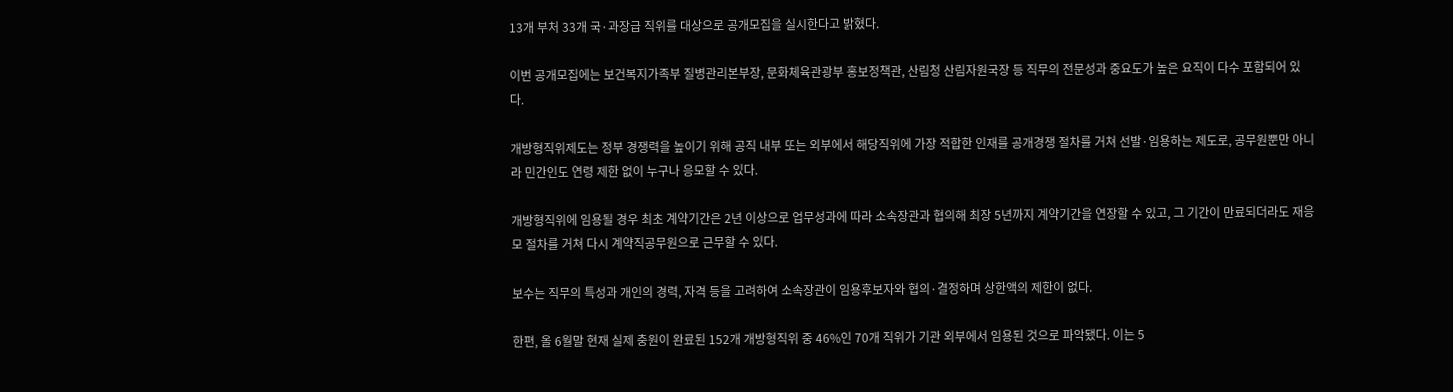13개 부처 33개 국·과장급 직위를 대상으로 공개모집을 실시한다고 밝혔다.

이번 공개모집에는 보건복지가족부 질병관리본부장, 문화체육관광부 홍보정책관, 산림청 산림자원국장 등 직무의 전문성과 중요도가 높은 요직이 다수 포함되어 있다.

개방형직위제도는 정부 경쟁력을 높이기 위해 공직 내부 또는 외부에서 해당직위에 가장 적합한 인재를 공개경쟁 절차를 거쳐 선발·임용하는 제도로, 공무원뿐만 아니라 민간인도 연령 제한 없이 누구나 응모할 수 있다.

개방형직위에 임용될 경우 최초 계약기간은 2년 이상으로 업무성과에 따라 소속장관과 협의해 최장 5년까지 계약기간을 연장할 수 있고, 그 기간이 만료되더라도 재응모 절차를 거쳐 다시 계약직공무원으로 근무할 수 있다.

보수는 직무의 특성과 개인의 경력, 자격 등을 고려하여 소속장관이 임용후보자와 협의·결정하며 상한액의 제한이 없다.

한편, 올 6월말 현재 실제 충원이 완료된 152개 개방형직위 중 46%인 70개 직위가 기관 외부에서 임용된 것으로 파악됐다. 이는 5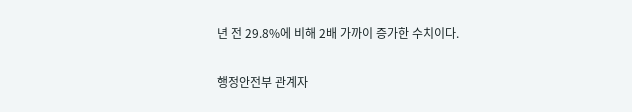년 전 29.8%에 비해 2배 가까이 증가한 수치이다.

행정안전부 관계자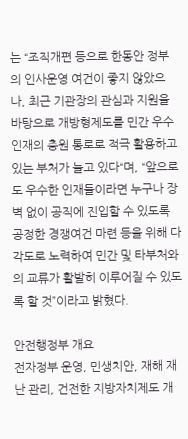는 “조직개편 등으로 한동안 정부의 인사운영 여건이 좋지 않았으나, 최근 기관장의 관심과 지원을 바탕으로 개방형제도를 민간 우수인재의 충원 통로로 적극 활용하고 있는 부처가 늘고 있다“며, “앞으로도 우수한 인재들이라면 누구나 장벽 없이 공직에 진입할 수 있도록 공정한 경쟁여건 마련 등을 위해 다각도로 노력하여 민간 및 타부처와의 교류가 활발히 이루어질 수 있도록 할 것”이라고 밝혔다.

안전행정부 개요
전자정부 운영, 민생치안, 재해 재난 관리, 건전한 지방자치제도 개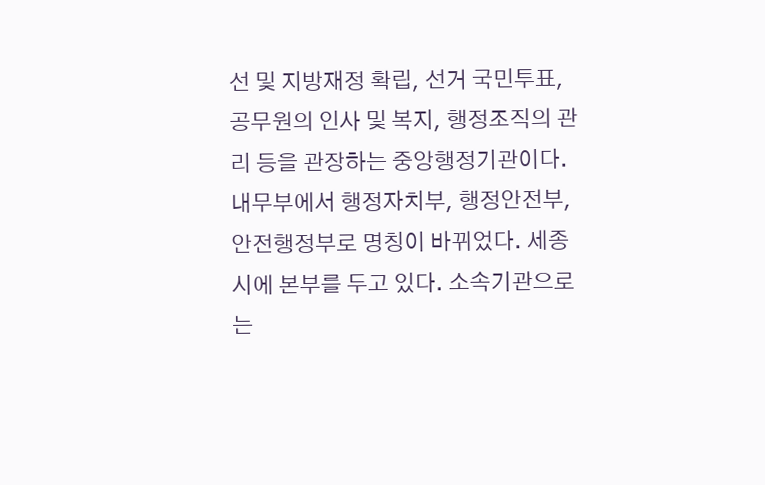선 및 지방재정 확립, 선거 국민투표, 공무원의 인사 및 복지, 행정조직의 관리 등을 관장하는 중앙행정기관이다. 내무부에서 행정자치부, 행정안전부, 안전행정부로 명칭이 바뀌었다. 세종시에 본부를 두고 있다. 소속기관으로는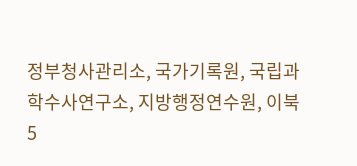정부청사관리소, 국가기록원, 국립과학수사연구소, 지방행정연수원, 이북5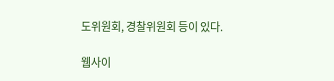도위원회, 경찰위원회 등이 있다.

웹사이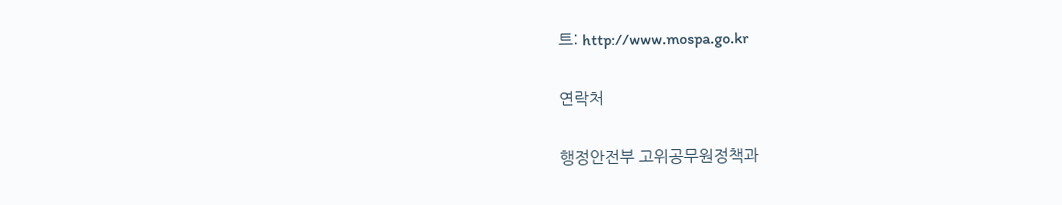트: http://www.mospa.go.kr

연락처

행정안전부 고위공무원정책과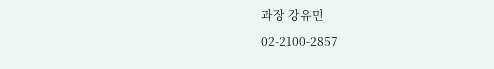과장 강유민
02-2100-2857